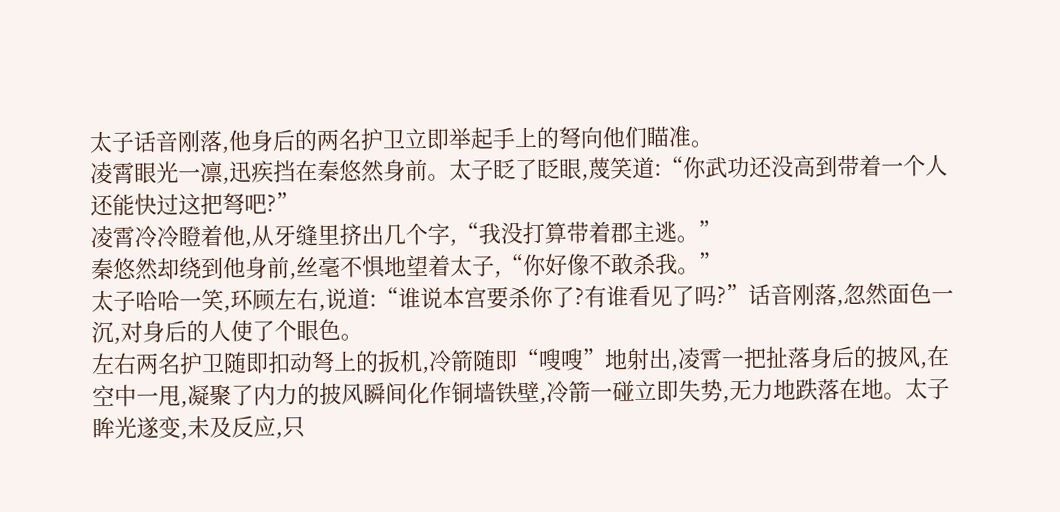太子话音刚落,他身后的两名护卫立即举起手上的弩向他们瞄准。
凌霄眼光一凛,迅疾挡在秦悠然身前。太子眨了眨眼,蔑笑道:“你武功还没高到带着一个人还能快过这把弩吧?”
凌霄冷冷瞪着他,从牙缝里挤出几个字,“我没打算带着郡主逃。”
秦悠然却绕到他身前,丝毫不惧地望着太子,“你好像不敢杀我。”
太子哈哈一笑,环顾左右,说道:“谁说本宫要杀你了?有谁看见了吗?”话音刚落,忽然面色一沉,对身后的人使了个眼色。
左右两名护卫随即扣动弩上的扳机,冷箭随即“嗖嗖”地射出,凌霄一把扯落身后的披风,在空中一甩,凝聚了内力的披风瞬间化作铜墙铁壁,冷箭一碰立即失势,无力地跌落在地。太子眸光遂变,未及反应,只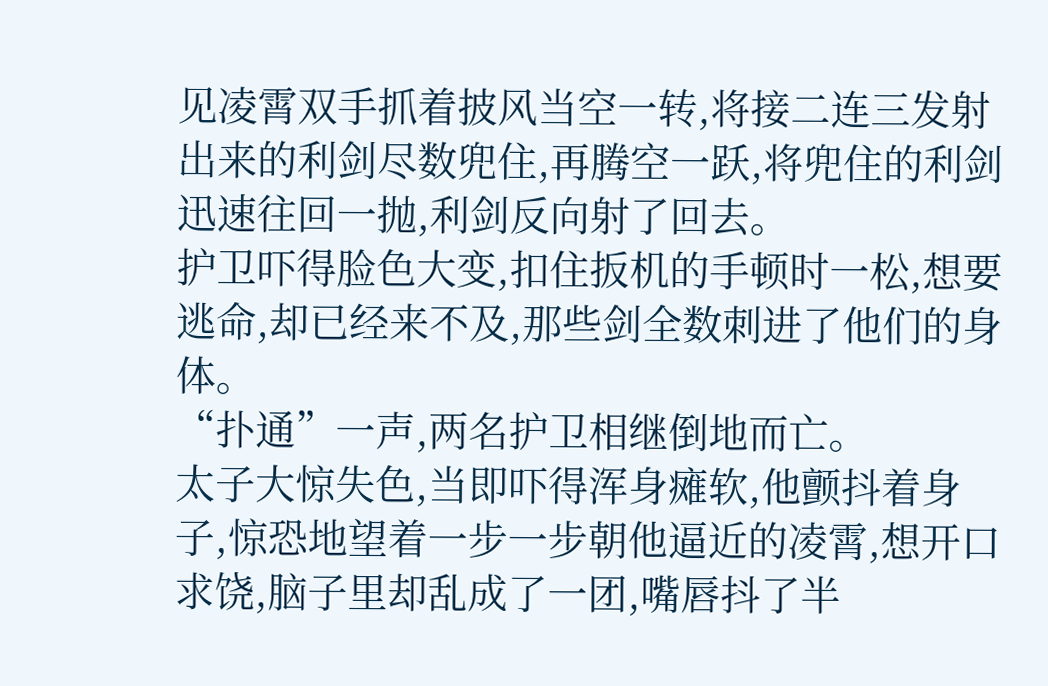见凌霄双手抓着披风当空一转,将接二连三发射出来的利剑尽数兜住,再腾空一跃,将兜住的利剑迅速往回一抛,利剑反向射了回去。
护卫吓得脸色大变,扣住扳机的手顿时一松,想要逃命,却已经来不及,那些剑全数刺进了他们的身体。
“扑通”一声,两名护卫相继倒地而亡。
太子大惊失色,当即吓得浑身瘫软,他颤抖着身子,惊恐地望着一步一步朝他逼近的凌霄,想开口求饶,脑子里却乱成了一团,嘴唇抖了半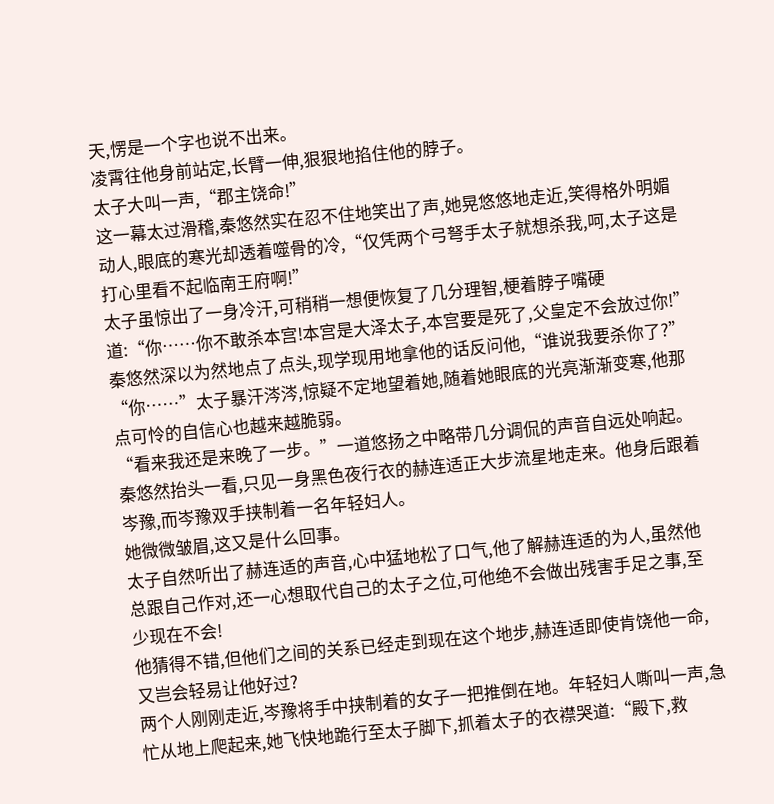天,愣是一个字也说不出来。
凌霄往他身前站定,长臂一伸,狠狠地掐住他的脖子。
太子大叫一声,“郡主饶命!”
这一幕太过滑稽,秦悠然实在忍不住地笑出了声,她晃悠悠地走近,笑得格外明媚动人,眼底的寒光却透着噬骨的冷,“仅凭两个弓弩手太子就想杀我,呵,太子这是打心里看不起临南王府啊!”
太子虽惊出了一身冷汗,可稍稍一想便恢复了几分理智,梗着脖子嘴硬道:“你……你不敢杀本宫!本宫是大泽太子,本宫要是死了,父皇定不会放过你!”
秦悠然深以为然地点了点头,现学现用地拿他的话反问他,“谁说我要杀你了?”
“你……”太子暴汗涔涔,惊疑不定地望着她,随着她眼底的光亮渐渐变寒,他那点可怜的自信心也越来越脆弱。
“看来我还是来晚了一步。”一道悠扬之中略带几分调侃的声音自远处响起。
秦悠然抬头一看,只见一身黑色夜行衣的赫连适正大步流星地走来。他身后跟着岑豫,而岑豫双手挟制着一名年轻妇人。
她微微皱眉,这又是什么回事。
太子自然听出了赫连适的声音,心中猛地松了口气,他了解赫连适的为人,虽然他总跟自己作对,还一心想取代自己的太子之位,可他绝不会做出残害手足之事,至少现在不会!
他猜得不错,但他们之间的关系已经走到现在这个地步,赫连适即使肯饶他一命,又岂会轻易让他好过?
两个人刚刚走近,岑豫将手中挟制着的女子一把推倒在地。年轻妇人嘶叫一声,急忙从地上爬起来,她飞快地跪行至太子脚下,抓着太子的衣襟哭道:“殿下,救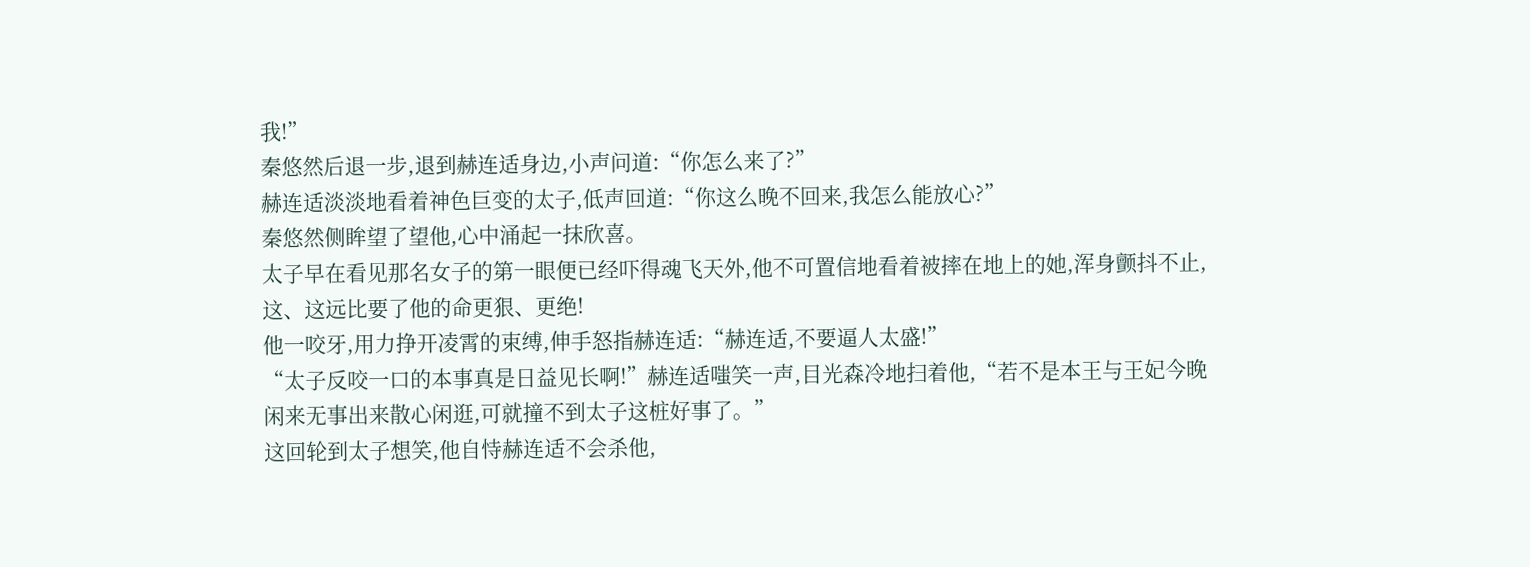我!”
秦悠然后退一步,退到赫连适身边,小声问道:“你怎么来了?”
赫连适淡淡地看着神色巨变的太子,低声回道:“你这么晚不回来,我怎么能放心?”
秦悠然侧眸望了望他,心中涌起一抹欣喜。
太子早在看见那名女子的第一眼便已经吓得魂飞天外,他不可置信地看着被摔在地上的她,浑身颤抖不止,这、这远比要了他的命更狠、更绝!
他一咬牙,用力挣开凌霄的束缚,伸手怒指赫连适:“赫连适,不要逼人太盛!”
“太子反咬一口的本事真是日益见长啊!”赫连适嗤笑一声,目光森冷地扫着他,“若不是本王与王妃今晚闲来无事出来散心闲逛,可就撞不到太子这桩好事了。”
这回轮到太子想笑,他自恃赫连适不会杀他,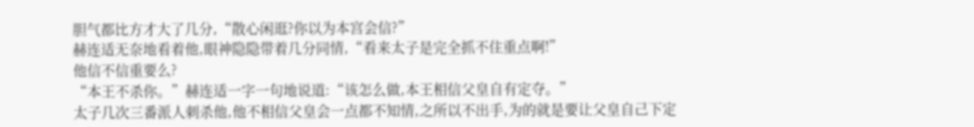胆气都比方才大了几分,“散心闲逛?你以为本宫会信?”
赫连适无奈地看着他,眼神隐隐带着几分同情,“看来太子是完全抓不住重点啊!”
他信不信重要么?
“本王不杀你。”赫连适一字一句地说道:“该怎么做,本王相信父皇自有定夺。”
太子几次三番派人刺杀他,他不相信父皇会一点都不知情,之所以不出手,为的就是要让父皇自己下定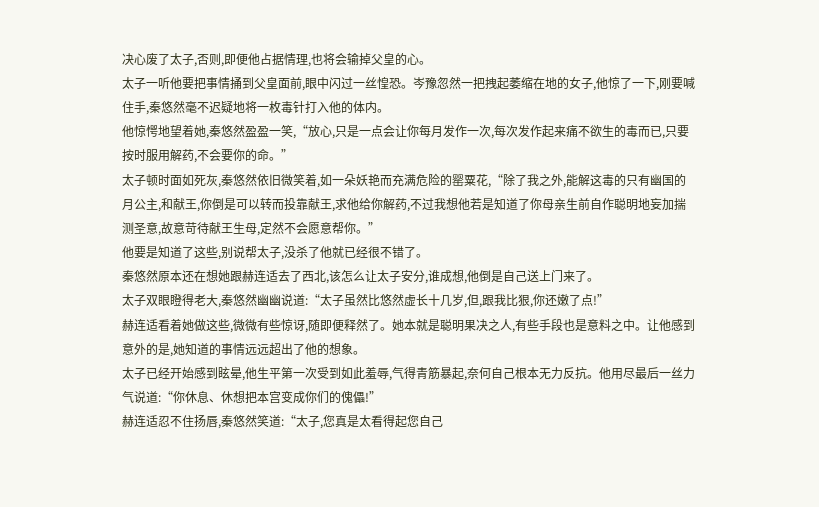决心废了太子,否则,即便他占据情理,也将会输掉父皇的心。
太子一听他要把事情捅到父皇面前,眼中闪过一丝惶恐。岑豫忽然一把拽起萎缩在地的女子,他惊了一下,刚要喊住手,秦悠然毫不迟疑地将一枚毒针打入他的体内。
他惊愕地望着她,秦悠然盈盈一笑,“放心,只是一点会让你每月发作一次,每次发作起来痛不欲生的毒而已,只要按时服用解药,不会要你的命。”
太子顿时面如死灰,秦悠然依旧微笑着,如一朵妖艳而充满危险的罂粟花,“除了我之外,能解这毒的只有幽国的月公主,和献王,你倒是可以转而投靠献王,求他给你解药,不过我想他若是知道了你母亲生前自作聪明地妄加揣测圣意,故意苛待献王生母,定然不会愿意帮你。”
他要是知道了这些,别说帮太子,没杀了他就已经很不错了。
秦悠然原本还在想她跟赫连适去了西北,该怎么让太子安分,谁成想,他倒是自己送上门来了。
太子双眼瞪得老大,秦悠然幽幽说道:“太子虽然比悠然虚长十几岁,但,跟我比狠,你还嫩了点!”
赫连适看着她做这些,微微有些惊讶,随即便释然了。她本就是聪明果决之人,有些手段也是意料之中。让他感到意外的是,她知道的事情远远超出了他的想象。
太子已经开始感到眩晕,他生平第一次受到如此羞辱,气得青筋暴起,奈何自己根本无力反抗。他用尽最后一丝力气说道:“你休息、休想把本宫变成你们的傀儡!”
赫连适忍不住扬唇,秦悠然笑道:“太子,您真是太看得起您自己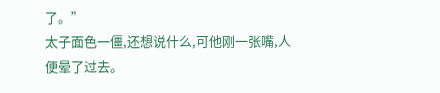了。”
太子面色一僵,还想说什么,可他刚一张嘴,人便晕了过去。